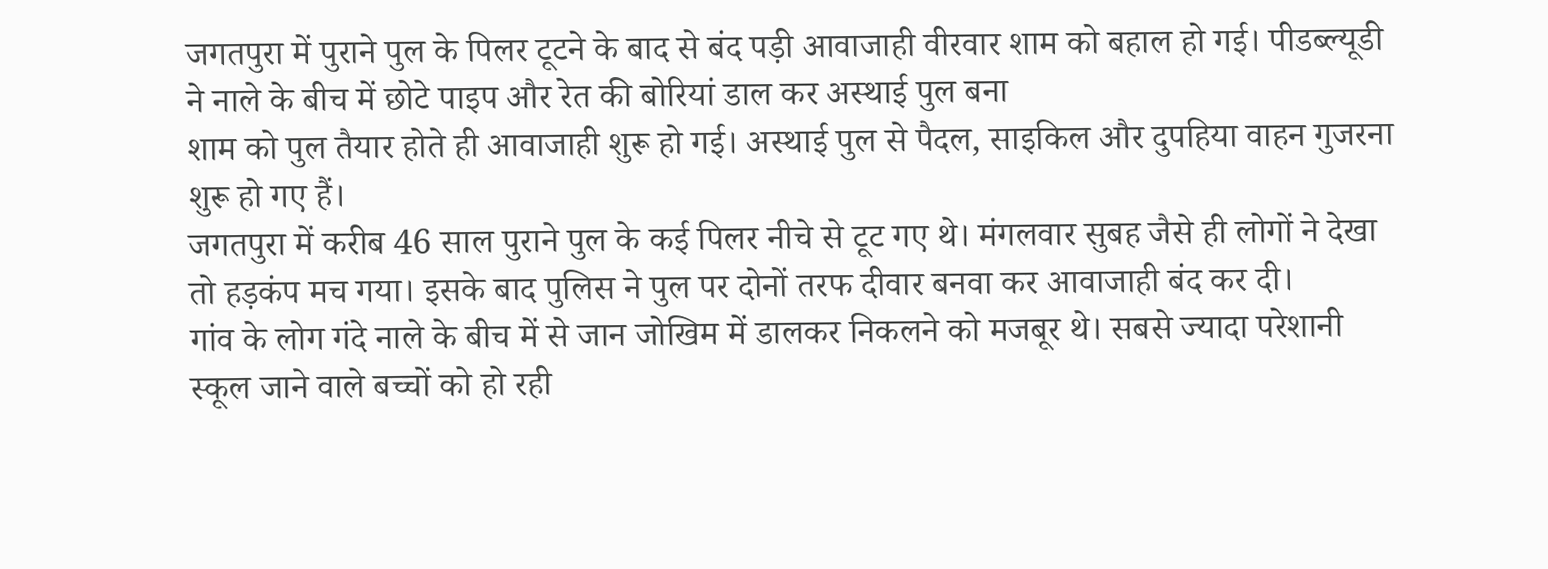जगतपुरा में पुराने पुल के पिलर टूटने के बाद से बंद पड़ी आवाजाही वीरवार शाम को बहाल हो गई। पीडब्ल्यूडी ने नाले के बीच में छोटे पाइप और रेत की बोरियां डाल कर अस्थाई पुल बना
शाम को पुल तैयार होते ही आवाजाही शुरू हो गई। अस्थाई पुल से पैदल, साइकिल और दुपहिया वाहन गुजरना शुरू हो गए हैं।
जगतपुरा में करीब 46 साल पुराने पुल के कई पिलर नीचे से टूट गए थे। मंगलवार सुबह जैसे ही लोगों ने देखा तो हड़कंप मच गया। इसके बाद पुलिस ने पुल पर दोनों तरफ दीवार बनवा कर आवाजाही बंद कर दी।
गांव के लोग गंदे नाले के बीच में से जान जोखिम में डालकर निकलने को मजबूर थे। सबसे ज्यादा परेशानी स्कूल जाने वाले बच्चों को हो रही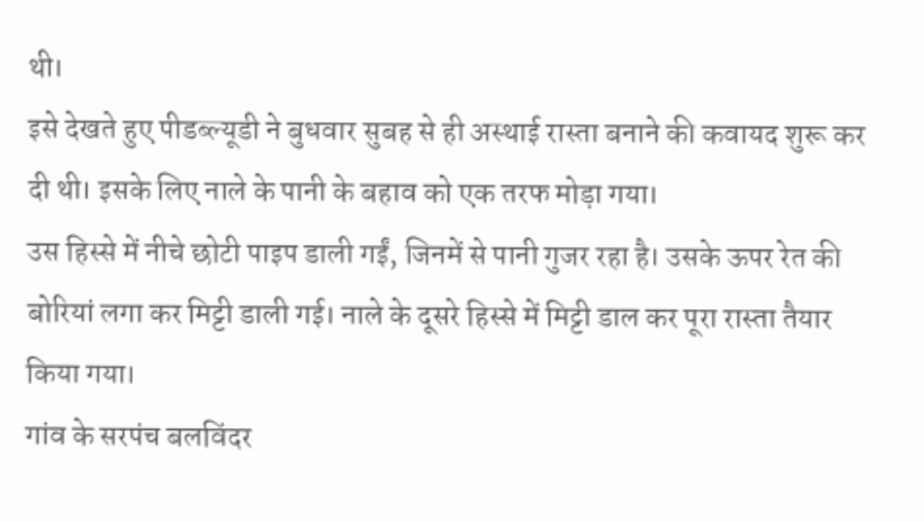थी।
इसे देखते हुए पीडब्ल्यूडी ने बुधवार सुबह से ही अस्थाई रास्ता बनाने की कवायद शुरू कर दी थी। इसके लिए नाले के पानी के बहाव को एक तरफ मोड़ा गया।
उस हिस्से में नीचे छोटी पाइप डाली गईं, जिनमें से पानी गुजर रहा है। उसके ऊपर रेत की बोरियां लगा कर मिट्टी डाली गई। नाले के दूसरे हिस्से में मिट्टी डाल कर पूरा रास्ता तैयार किया गया।
गांव के सरपंच बलविंदर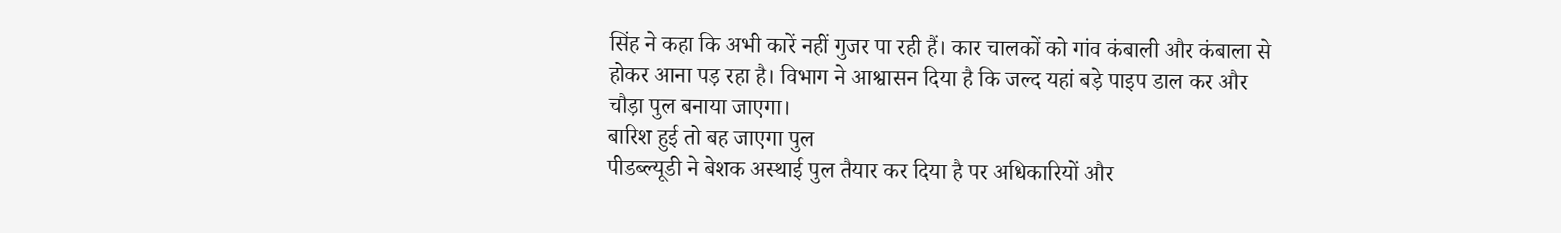सिंह ने कहा कि अभी कारें नहीं गुजर पा रही हैं। कार चालकों को गांव कंबाली और कंबाला से होकर आना पड़ रहा है। विभाग ने आश्वासन दिया है कि जल्द यहां बड़े पाइप डाल कर और चौड़ा पुल बनाया जाएगा।
बारिश हुई तो बह जाएगा पुल
पीडब्ल्यूडी ने बेशक अस्थाई पुल तैयार कर दिया है पर अधिकारियों और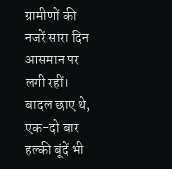ग्रामीणों की नजरें सारा दिन आसमान पर लगी रहीं। बादल छाए थे, एक-दो बार हल्की बूंदें भी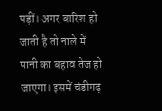पड़ीं। अगर बारिश हो जाती है तो नाले में पानी का बहाव तेज हो जाएगा। इसमें चंडीगढ़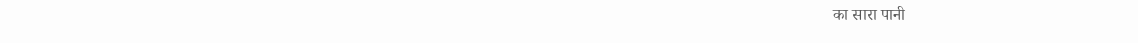का सारा पानी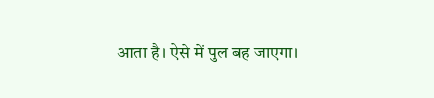आता है। ऐसे में पुल बह जाएगा।